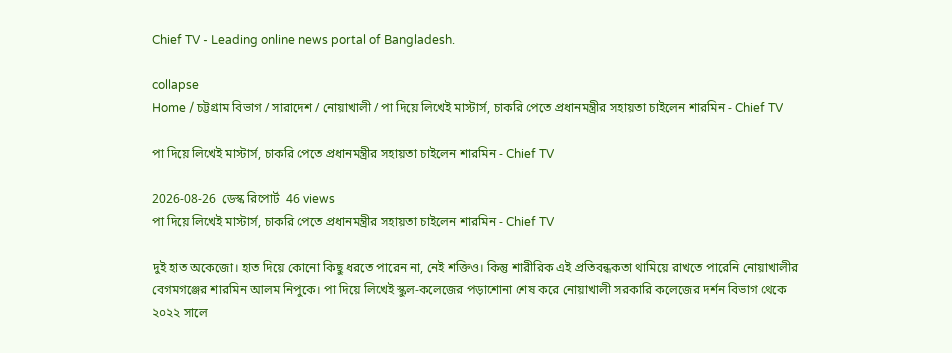Chief TV - Leading online news portal of Bangladesh.

collapse
Home / চট্টগ্রাম বিভাগ / সারাদেশ / নোয়াখালী / পা দিয়ে লিখেই মাস্টার্স, চাকরি পেতে প্রধানমন্ত্রীর সহায়তা চাইলেন শারমিন - Chief TV

পা দিয়ে লিখেই মাস্টার্স, চাকরি পেতে প্রধানমন্ত্রীর সহায়তা চাইলেন শারমিন - Chief TV

2026-08-26  ডেস্ক রিপোর্ট  46 views
পা দিয়ে লিখেই মাস্টার্স, চাকরি পেতে প্রধানমন্ত্রীর সহায়তা চাইলেন শারমিন - Chief TV

দুই হাত অকেজো। হাত দিয়ে কোনো কিছু ধরতে পারেন না, নেই শক্তিও। কিন্তু শারীরিক এই প্রতিবন্ধকতা থামিয়ে রাখতে পারেনি নোয়াখালীর বেগমগঞ্জের শারমিন আলম নিপুকে। পা দিয়ে লিখেই স্কুল-কলেজের পড়াশোনা শেষ করে নোয়াখালী সরকারি কলেজের দর্শন বিভাগ থেকে ২০২২ সালে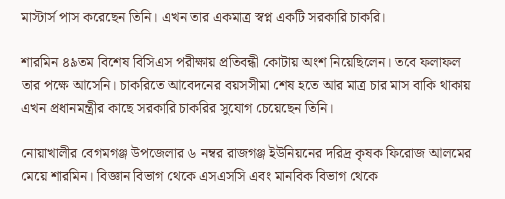মাস্টার্স পাস করেছেন তিনি। এখন তার একমাত্র স্বপ্ন একটি সরকারি চাকরি।

শারমিন ৪৯তম বিশেষ বিসিএস পরীক্ষায় প্রতিবন্ধী কোটায় অংশ নিয়েছিলেন। তবে ফলাফল তার পক্ষে আসেনি। চাকরিতে আবেদনের বয়সসীমা শেষ হতে আর মাত্র চার মাস বাকি থাকায় এখন প্রধানমন্ত্রীর কাছে সরকারি চাকরির সুযোগ চেয়েছেন তিনি।

নোয়াখালীর বেগমগঞ্জ উপজেলার ৬ নম্বর রাজগঞ্জ ইউনিয়নের দরিদ্র কৃষক ফিরোজ আলমের মেয়ে শারমিন। বিজ্ঞান বিভাগ থেকে এসএসসি এবং মানবিক বিভাগ থেকে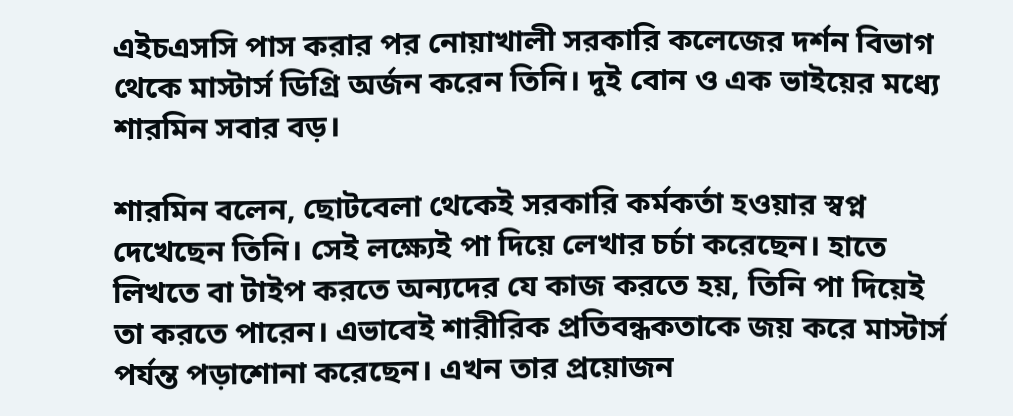এইচএসসি পাস করার পর নোয়াখালী সরকারি কলেজের দর্শন বিভাগ থেকে মাস্টার্স ডিগ্রি অর্জন করেন তিনি। দুই বোন ও এক ভাইয়ের মধ্যে শারমিন সবার বড়।

শারমিন বলেন, ছোটবেলা থেকেই সরকারি কর্মকর্তা হওয়ার স্বপ্ন দেখেছেন তিনি। সেই লক্ষ্যেই পা দিয়ে লেখার চর্চা করেছেন। হাতে লিখতে বা টাইপ করতে অন্যদের যে কাজ করতে হয়, তিনি পা দিয়েই তা করতে পারেন। এভাবেই শারীরিক প্রতিবন্ধকতাকে জয় করে মাস্টার্স পর্যন্ত পড়াশোনা করেছেন। এখন তার প্রয়োজন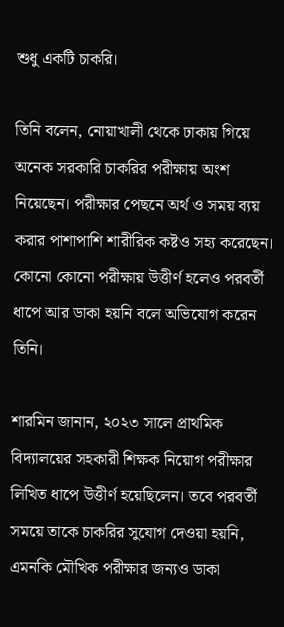শুধু একটি চাকরি।

তিনি বলেন, নোয়াখালী থেকে ঢাকায় গিয়ে অনেক সরকারি চাকরির পরীক্ষায় অংশ নিয়েছেন। পরীক্ষার পেছনে অর্থ ও সময় ব্যয় করার পাশাপাশি শারীরিক কষ্টও সহ্য করেছেন। কোনো কোনো পরীক্ষায় উত্তীর্ণ হলেও পরবর্তী ধাপে আর ডাকা হয়নি বলে অভিযোগ করেন তিনি।

শারমিন জানান, ২০২৩ সালে প্রাথমিক বিদ্যালয়ের সহকারী শিক্ষক নিয়োগ পরীক্ষার লিখিত ধাপে উত্তীর্ণ হয়েছিলেন। তবে পরবর্তী সময়ে তাকে চাকরির সুযোগ দেওয়া হয়নি, এমনকি মৌখিক পরীক্ষার জন্যও ডাকা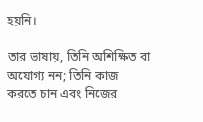হয়নি।

তার ভাষায়, তিনি অশিক্ষিত বা অযোগ্য নন; তিনি কাজ করতে চান এবং নিজের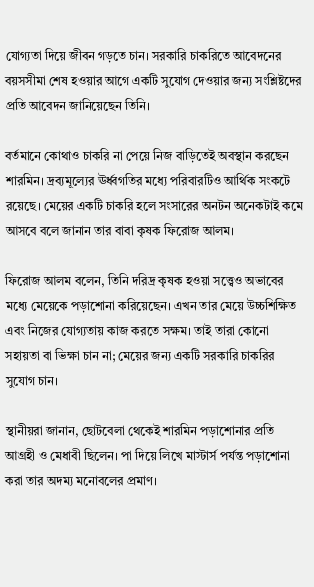যোগ্যতা দিয়ে জীবন গড়তে চান। সরকারি চাকরিতে আবেদনের বয়সসীমা শেষ হওয়ার আগে একটি সুযোগ দেওয়ার জন্য সংশ্লিষ্টদের প্রতি আবেদন জানিয়েছেন তিনি।

বর্তমানে কোথাও চাকরি না পেয়ে নিজ বাড়িতেই অবস্থান করছেন শারমিন। দ্রব্যমূল্যের ঊর্ধ্বগতির মধ্যে পরিবারটিও আর্থিক সংকটে রয়েছে। মেয়ের একটি চাকরি হলে সংসারের অনটন অনেকটাই কমে আসবে বলে জানান তার বাবা কৃষক ফিরোজ আলম।

ফিরোজ আলম বলেন, তিনি দরিদ্র কৃষক হওয়া সত্ত্বেও অভাবের মধ্যে মেয়েকে পড়াশোনা করিয়েছেন। এখন তার মেয়ে উচ্চশিক্ষিত এবং নিজের যোগ্যতায় কাজ করতে সক্ষম। তাই তারা কোনো সহায়তা বা ভিক্ষা চান না; মেয়ের জন্য একটি সরকারি চাকরির সুযোগ চান।

স্থানীয়রা জানান, ছোটবেলা থেকেই শারমিন পড়াশোনার প্রতি আগ্রহী ও মেধাবী ছিলেন। পা দিয়ে লিখে মাস্টার্স পর্যন্ত পড়াশোনা করা তার অদম্য মনোবলের প্রমাণ।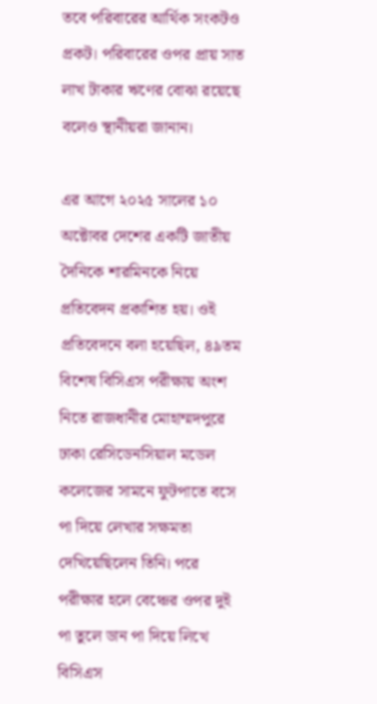তবে পরিবারের আর্থিক সংকটও প্রকট। পরিবারের ওপর প্রায় সাত লাখ টাকার ঋণের বোঝা রয়েছে বলেও স্থানীয়রা জানান।

এর আগে ২০২৫ সালের ১০ অক্টোবর দেশের একটি জাতীয় দৈনিকে শারমিনকে নিয়ে প্রতিবেদন প্রকাশিত হয়। ওই প্রতিবেদনে বলা হয়েছিল, ৪৯তম বিশেষ বিসিএস পরীক্ষায় অংশ নিতে রাজধানীর মোহাম্মদপুরে ঢাকা রেসিডেনসিয়াল মডেল কলেজের সামনে ফুটপাতে বসে পা দিয়ে লেখার সক্ষমতা দেখিয়েছিলেন তিনি। পরে পরীক্ষার হলে বেঞ্চের ওপর দুই পা তুলে ডান পা দিয়ে লিখে বিসিএস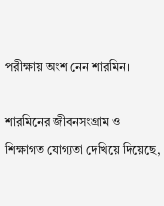পরীক্ষায় অংশ নেন শারমিন।

শারমিনের জীবনসংগ্রাম ও শিক্ষাগত যোগ্যতা দেখিয়ে দিয়েছে,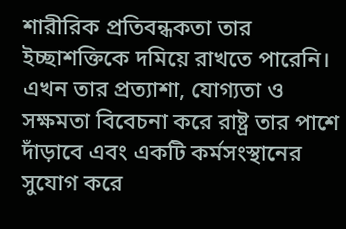শারীরিক প্রতিবন্ধকতা তার ইচ্ছাশক্তিকে দমিয়ে রাখতে পারেনি। এখন তার প্রত্যাশা, যোগ্যতা ও সক্ষমতা বিবেচনা করে রাষ্ট্র তার পাশে দাঁড়াবে এবং একটি কর্মসংস্থানের সুযোগ করে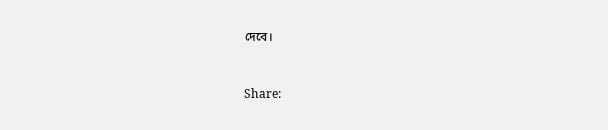দেবে।


Share: